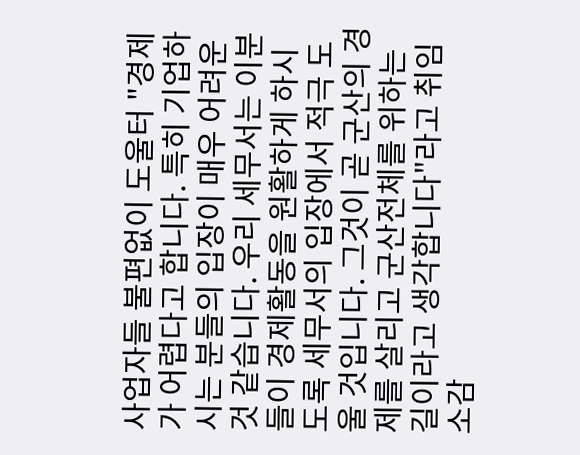사업자들 불편없이 도울터 "경제가 어렵다고 합니다. 특히 기업하시는 분들의 입장이 매우 어려운 것 같습니다. 우리 세무서는 이분들이 경제활동을 원활하게 하시도록 세무서의 입장에서 적극 도울 것입니다. 그것이 곧 군산의 경제를 살리고 군산전체를 위하는 길이라고 생각합니다"라고 취임소감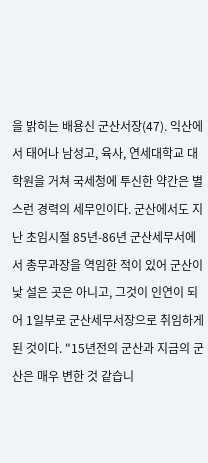을 밝히는 배용신 군산서장(47). 익산에서 태어나 남성고, 육사, 연세대학교 대학원을 거쳐 국세청에 투신한 약간은 별스런 경력의 세무인이다. 군산에서도 지난 초임시절 85년-86년 군산세무서에서 총무과장을 역임한 적이 있어 군산이 낯 설은 곳은 아니고, 그것이 인연이 되어 1일부로 군산세무서장으로 취임하게 된 것이다. "15년전의 군산과 지금의 군산은 매우 변한 것 같습니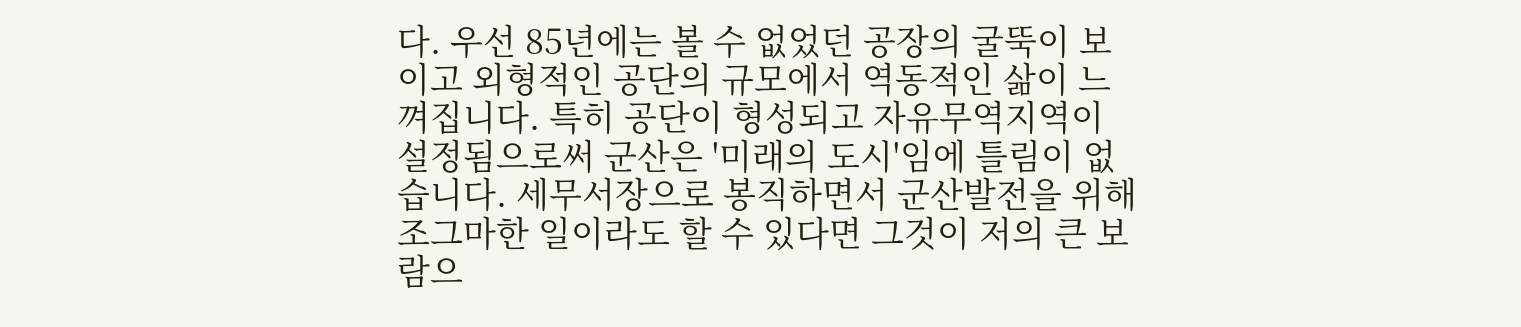다. 우선 85년에는 볼 수 없었던 공장의 굴뚝이 보이고 외형적인 공단의 규모에서 역동적인 삶이 느껴집니다. 특히 공단이 형성되고 자유무역지역이 설정됨으로써 군산은 '미래의 도시'임에 틀림이 없습니다. 세무서장으로 봉직하면서 군산발전을 위해 조그마한 일이라도 할 수 있다면 그것이 저의 큰 보람으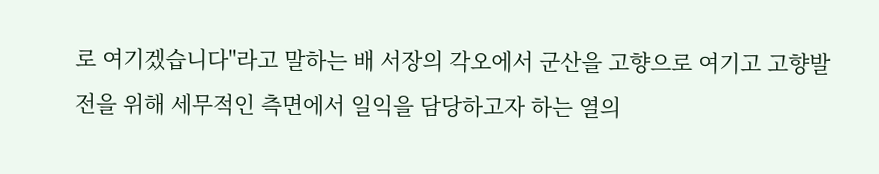로 여기겠습니다"라고 말하는 배 서장의 각오에서 군산을 고향으로 여기고 고향발전을 위해 세무적인 측면에서 일익을 담당하고자 하는 열의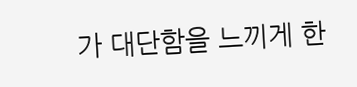가 대단함을 느끼게 한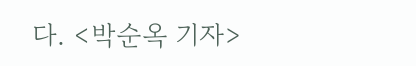다. <박순옥 기자>